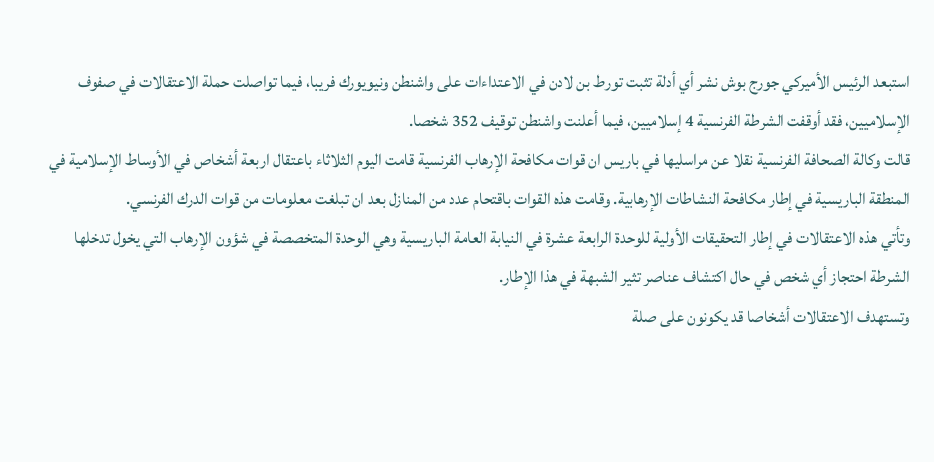استبعد الرئيس الأميركي جورج بوش نشر أي أدلة تثبت تورط بن لادن في الاعتداءات على واشنطن ونيويورك فريبا، فيما تواصلت حملة الاعتقالات في صفوف الإسلاميين، فقد أوقفت الشرطة الفرنسية 4 إسلاميين، فيما أعلنت واشنطن توقيف 352 شخصا.
قالت وكالة الصحافة الفرنسية نقلا عن مراسليها في باريس ان قوات مكافحة الإرهاب الفرنسية قامت اليوم الثلاثاء باعتقال اربعة أشخاص في الأوساط الإسلامية في المنطقة الباريسية في إطار مكافحة النشاطات الإرهابية. وقامت هذه القوات باقتحام عدد من المنازل بعد ان تبلغت معلومات من قوات الدرك الفرنسي.
وتأتي هذه الاعتقالات في إطار التحقيقات الأولية للوحدة الرابعة عشرة في النيابة العامة الباريسية وهي الوحدة المتخصصة في شؤون الإرهاب التي يخول تدخلها الشرطة احتجاز أي شخص في حال اكتشاف عناصر تثير الشبهة في هذا الإطار.
وتستهدف الاعتقالات أشخاصا قد يكونون على صلة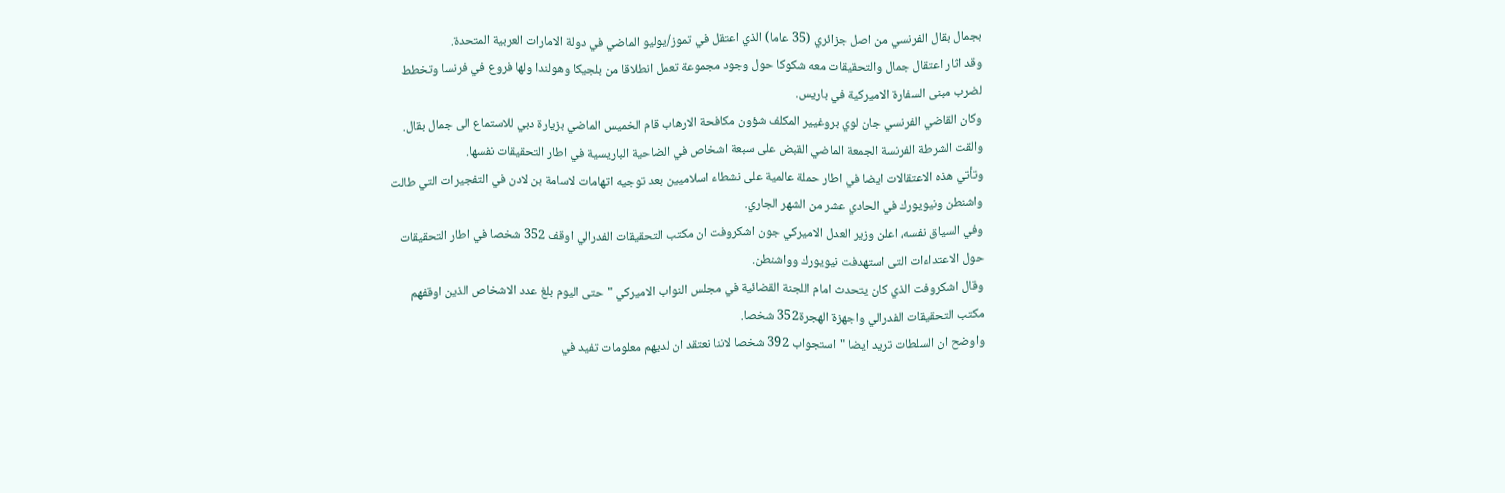بجمال بقال الفرنسي من اصل جزائري (35 عاما) الذي اعتقل في تموز/يوليو الماضي في دولة الامارات العربية المتحدة.
وقد اثار اعتقال جمال والتحقيقات معه شكوكا حول وجود مجموعة تعمل انطلاقا من بلجيكا وهولندا ولها فروع في فرنسا وتخطط لضرب مبنى السفارة الاميركية في باريس.
وكان القاضي الفرنسي جان لوي بروغيير المكلف شؤون مكافحة الارهاب قام الخميس الماضي بزيارة دبي للاستماع الى جمال بقال.
والقت الشرطة الفرنسة الجمعة الماضي القبض على سبعة اشخاص في الضاحية الباريسية في اطار التحقيقات نفسها.
وتأتي هذه الاعتقالات ايضا في اطار حملة عالمية على نشطاء اسلاميين بعد توجيه اتهامات لاسامة بن لادن في التفجيرات التي طالت واشنطن ونيويورك في الحادي عشر من الشهر الجاري.
وفي السياق نفسه، اعلن وزير العدل الاميركي جون اشكروفت ان مكتب التحقيقات الفدرالي اوقف 352 شخصا في اطار التحقيقات حول الاعتداءات التى استهدفت نيويورك وواشنطن.
وقال اشكروفت الذي كان يتحدث امام اللجنة القضائية في مجلس النواب الاميركي "حتى اليوم بلغ عدد الاشخاص الذين اوقفهم مكتب التحقيقات الفدرالي واجهزة الهجرة352 شخصا.
واوضح ان السلطات تريد ايضا "استجواب 392 شخصا لاننا نعتقد ان لديهم معلومات تفيد في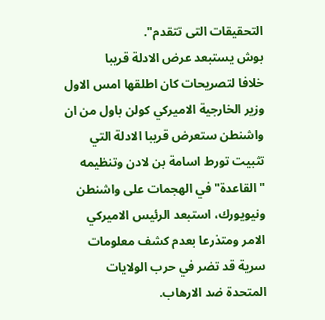التحقيقات التى تتقدم".
بوش يستبعد عرض الادلة قريبا
خلافا لتصريحات كان اطلقها امس الاول وزير الخارجية الاميركي كولن باول من ان واشنطن ستعرض قريبا الادلة التي تثبيت تورط اسامة بن لادن وتنظيمه "القاعدة" في الهجمات على واشنطن ونيويورك، استبعد الرئيس الاميركي الامر ومتذرعا بعدم كشف معلومات سرية قد تضر في حرب الولايات المتحدة ضد الارهاب.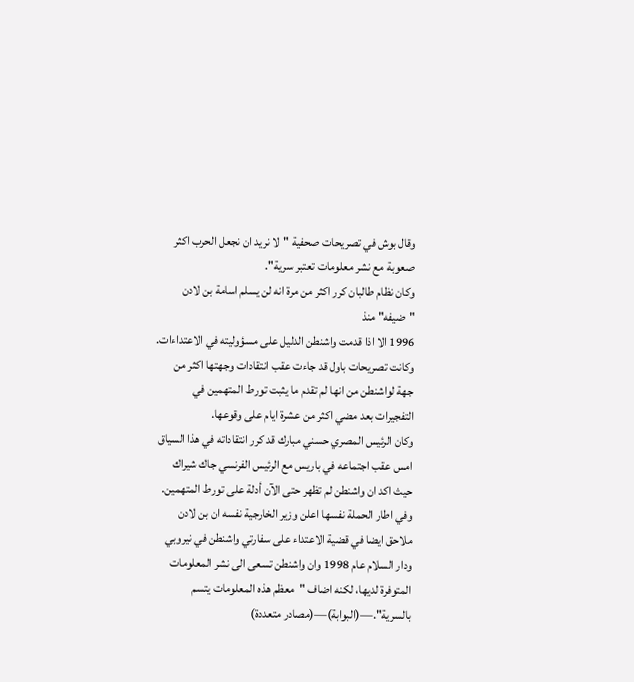وقال بوش في تصريحات صحفية "لا نريد ان نجعل الحرب اكثر صعوبة مع نشر معلومات تعتبر سرية".
وكان نظام طالبان كرر اكثر من مرة انه لن يسلم اسامة بن لادن "ضيفه" منذ
1996 الا اذا قدمت واشنطن الدليل على مسؤوليته في الاعتداءات.
وكانت تصريحات باول قد جاءت عقب انتقادات وجهتها اكثر من جهة لواشنطن من انها لم تقدم ما يثبت تورط المتهمين في التفجيرات بعد مضي اكثر من عشرة ايام على وقوعها.
وكان الرئيس المصري حسني مبارك قد كرر انتقاداته في هذا السياق امس عقب اجتماعه في باريس مع الرئيس الفرنسي جاك شيراك حيث اكد ان واشنطن لم تظهر حتى الآن أدلة على تورط المتهمين.
وفي اطار الحملة نفسها اعلن وزير الخارجية نفسه ان بن لادن ملاحق ايضا في قضية الاعتداء على سفارتي واشنطن في نيروبي ودار السلام عام 1998 وان واشنطن تسعى الى نشر المعلومات المتوفرة لديها، لكنه اضاف "معظم هذه المعلومات يتسم بالسرية".—(البوابة)—(مصادر متعددة)